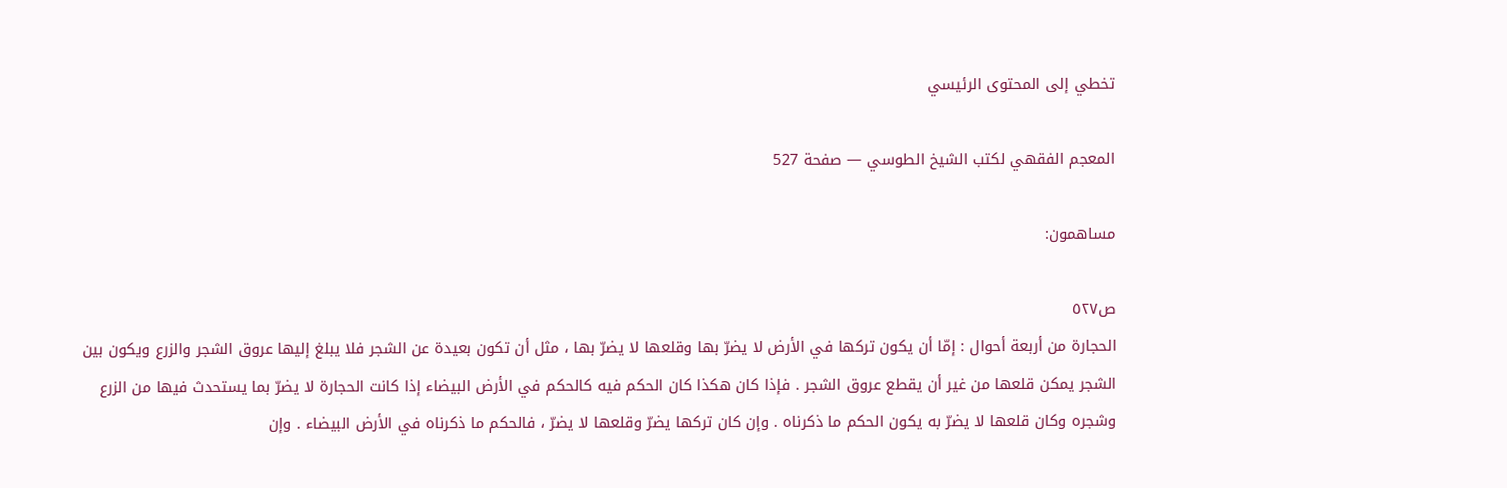تخطي إلى المحتوى الرئيسي

المعجم الفقهي لكتب الشيخ الطوسي — صفحة 527

مساهمون:

ص٥٢٧
الحجارة من أربعة أحوال : إمّا أن يكون تركها في الأرض لا يضرّ بها وقلعها لا يضرّ بها ، مثل أن تكون بعيدة عن الشجر فلا يبلغ إليها عروق الشجر والزرع ويكون بين الشجر يمكن قلعها من غير أن يقطع عروق الشجر . فإذا كان هكذا كان الحكم فيه كالحكم في الأرض البيضاء إذا كانت الحجارة لا يضرّ بما يستحدث فيها من الزرع وشجره وكان قلعها لا يضرّ به يكون الحكم ما ذكرناه . وإن كان تركها يضرّ وقلعها لا يضرّ ، فالحكم ما ذكرناه في الأرض البيضاء . وإن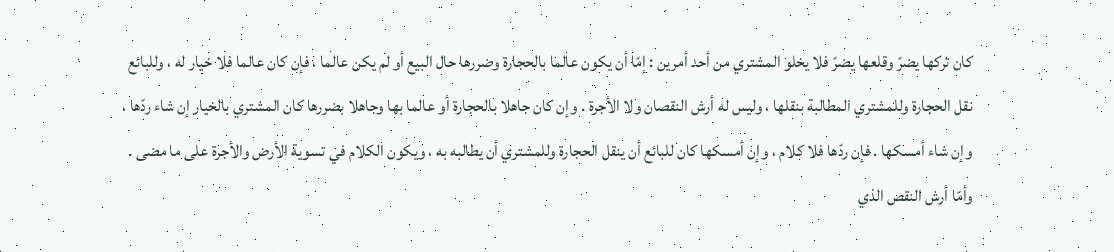كان تركها يضرّ وقلعها يضرّ فلا يخلو المشتري من أحد أمرين : إمّا أن يكون عالما بالحجارة وضررها حال البيع أو لم يكن عالما ، فإن كان عالما فلا خيار له ، وللبائع نقل الحجارة وللمشتري المطالبة بنقلها ، وليس له أرش النقصان ولا الأجرة . وإن كان جاهلا بالحجارة أو عالما بها وجاهلا بضررها كان المشتري بالخيار إن شاء ردّها ، وإن شاء أمسكها . فإن ردّها فلا كلام ، وإن أمسكها كان للبائع أن ينقل الحجارة وللمشتري أن يطالبه به ، ويكون الكلام في تسوية الأرض والأجرة على ما مضى . وأمّا أرش النقص الذي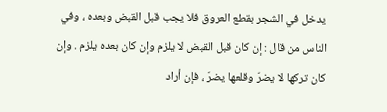يدخل في الشجر بقطع العروق فلا يجب قبل القبض وبعده ، وفي الناس من قال : إن كان قبل القبض لا يلزم وإن كان بعده يلزم . وإن كان تركها لا يضرّ وقلعها يضرّ ، فإن أراد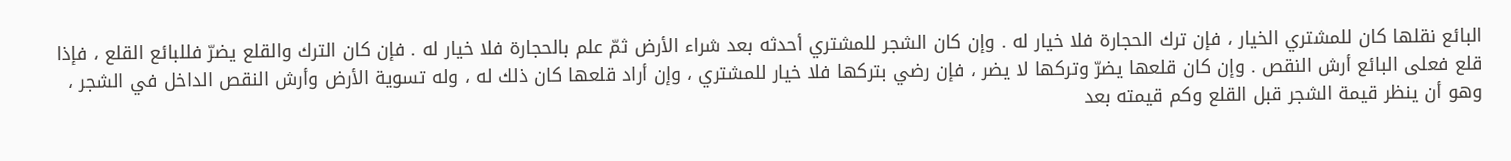البائع نقلها كان للمشتري الخيار ، فإن ترك الحجارة فلا خيار له . وإن كان الشجر للمشتري أحدثه بعد شراء الأرض ثمّ علم بالحجارة فلا خيار له . فإن كان الترك والقلع يضرّ فللبائع القلع ، فإذا قلع فعلى البائع أرش النقص . وإن كان قلعها يضرّ وتركها لا يضر ، فإن رضي بتركها فلا خيار للمشتري ، وإن أراد قلعها كان ذلك له ، وله تسوية الأرض وأرش النقص الداخل في الشجر ، وهو أن ينظر قيمة الشجر قبل القلع وكم قيمته بعد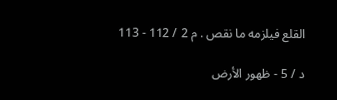القلع فيلزمه ما نقص . م 2 / 112 - 113

د / 5 - ظهور الأرض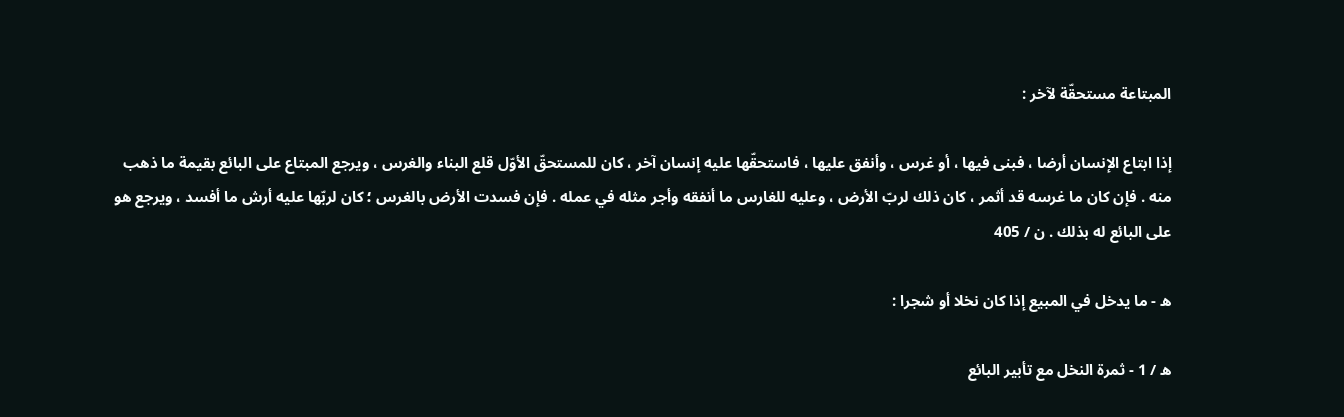المبتاعة مستحقّة لآخر :

إذا ابتاع الإنسان أرضا ، فبنى فيها ، أو غرس ، وأنفق عليها ، فاستحقّها عليه إنسان آخر ، كان للمستحقّ الأوّل قلع البناء والغرس ، ويرجع المبتاع على البائع بقيمة ما ذهب منه . فإن كان ما غرسه قد أثمر ، كان ذلك لربّ الأرض ، وعليه للغارس ما أنفقه وأجر مثله في عمله . فإن فسدت الأرض بالغرس ؛ كان لربّها عليه أرش ما أفسد ، ويرجع هو على البائع له بذلك . ن / 405

ه - ما يدخل في المبيع إذا كان نخلا أو شجرا :

ه / 1 - ثمرة النخل مع تأبير البائع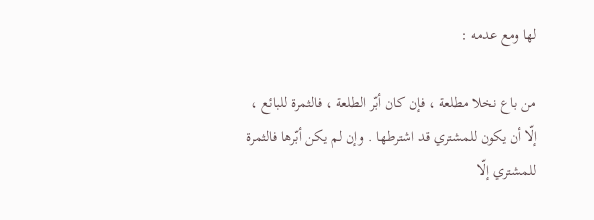لها ومع عدمه :

من باع نخلا مطلعة ، فإن كان أبّر الطلعة ، فالثمرة للبائع ، إلّا أن يكون للمشتري قد اشترطها . وإن لم يكن أبّرها فالثمرة للمشتري إلّا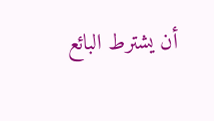أن يشترط البائع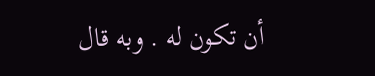أن تكون له . وبه قال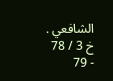الشافعي . خ 3 / 78 - 79